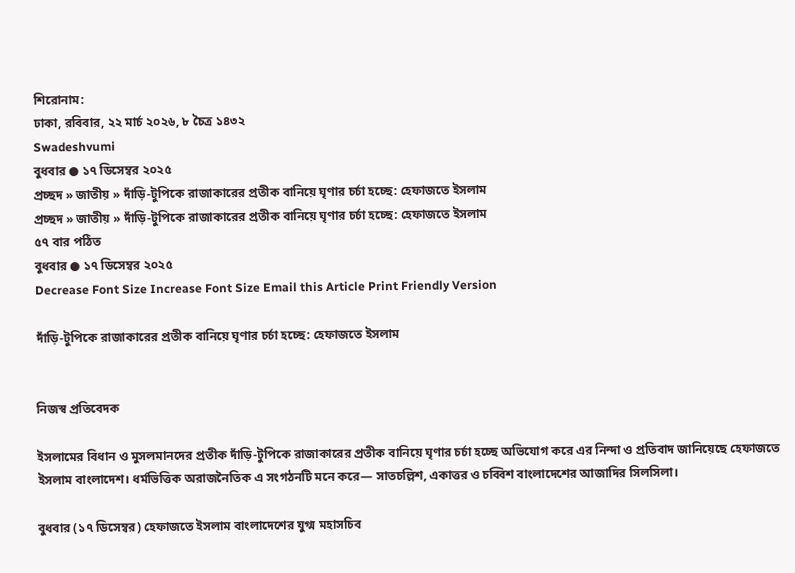শিরোনাম:
ঢাকা, রবিবার, ২২ মার্চ ২০২৬, ৮ চৈত্র ১৪৩২
Swadeshvumi
বুধবার ● ১৭ ডিসেম্বর ২০২৫
প্রচ্ছদ » জাতীয় » দাঁড়ি-টুপিকে রাজাকারের প্রতীক বানিয়ে ঘৃণার চর্চা হচ্ছে: হেফাজতে ইসলাম
প্রচ্ছদ » জাতীয় » দাঁড়ি-টুপিকে রাজাকারের প্রতীক বানিয়ে ঘৃণার চর্চা হচ্ছে: হেফাজতে ইসলাম
৫৭ বার পঠিত
বুধবার ● ১৭ ডিসেম্বর ২০২৫
Decrease Font Size Increase Font Size Email this Article Print Friendly Version

দাঁড়ি-টুপিকে রাজাকারের প্রতীক বানিয়ে ঘৃণার চর্চা হচ্ছে: হেফাজতে ইসলাম


নিজস্ব প্রতিবেদক

ইসলামের বিধান ও মুসলমানদের প্রতীক দাঁড়ি-টুপিকে রাজাকারের প্রতীক বানিয়ে ঘৃণার চর্চা হচ্ছে অভিযোগ করে এর নিন্দা ও প্রতিবাদ জানিয়েছে হেফাজতে ইসলাম বাংলাদেশ। ধর্মভিত্তিক অরাজনৈতিক এ সংগঠনটি মনে করে— সাতচল্লিশ, একাত্তর ও চব্বিশ বাংলাদেশের আজাদির সিলসিলা।

বুধবার (১৭ ডিসেম্বর) হেফাজতে ইসলাম বাংলাদেশের যুগ্ম মহাসচিব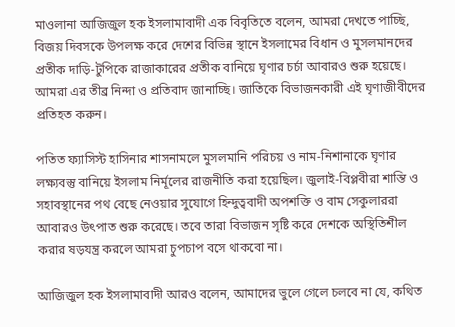মাওলানা আজিজুল হক ইসলামাবাদী এক বিবৃতিতে বলেন, আমরা দেখতে পাচ্ছি, বিজয় দিবসকে উপলক্ষ করে দেশের বিভিন্ন স্থানে ইসলামের বিধান ও মুসলমানদের প্রতীক দাড়ি-টুপিকে রাজাকারের প্রতীক বানিয়ে ঘৃণার চর্চা আবারও শুরু হয়েছে। আমরা এর তীব্র নিন্দা ও প্রতিবাদ জানাচ্ছি। জাতিকে বিভাজনকারী এই ঘৃণাজীবীদের প্রতিহত করুন।

পতিত ফ্যাসিস্ট হাসিনার শাসনামলে মুসলমানি পরিচয় ও নাম-নিশানাকে ঘৃণার লক্ষ্যবস্তু বানিয়ে ইসলাম নির্মূলের রাজনীতি করা হয়েছিল। জুলাই-বিপ্লবীরা শান্তি ও সহাবস্থানের পথ বেছে নেওয়ার সুযোগে হিন্দুত্ববাদী অপশক্তি ও বাম সেকুলাররা আবারও উৎপাত শুরু করেছে। তবে তারা বিভাজন সৃষ্টি করে দেশকে অস্থিতিশীল করার ষড়যন্ত্র করলে আমরা চুপচাপ বসে থাকবো না।

আজিজুল হক ইসলামাবাদী আরও বলেন, আমাদের ভুলে গেলে চলবে না যে, কথিত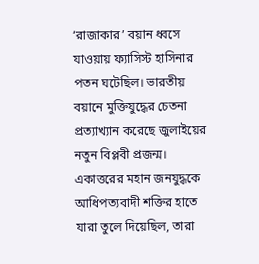‘রাজাকার’ বয়ান ধ্বসে যাওয়ায় ফ্যাসিস্ট হাসিনার পতন ঘটেছিল। ভারতীয় বয়ানে মুক্তিযুদ্ধের চেতনা প্রত্যাখ্যান করেছে জুলাইয়ের নতুন বিপ্লবী প্রজন্ম। একাত্তরের মহান জনযুদ্ধকে আধিপত্যবাদী শক্তির হাতে যারা তুলে দিয়েছিল, তারা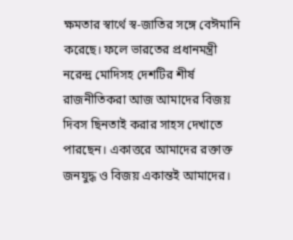ক্ষমতার স্বার্থে স্ব-জাতির সঙ্গে বেঈমানি করেছে। ফলে ভারতের প্রধানমন্ত্রী নরেন্দ্র মোদিসহ দেশটির শীর্ষ রাজনীতিকরা আজ আমাদের বিজয় দিবস ছিনতাই করার সাহস দেখাতে পারছেন। একাত্তরে আমাদের রক্তাক্ত জনযুদ্ধ ও বিজয় একান্তই আমাদের।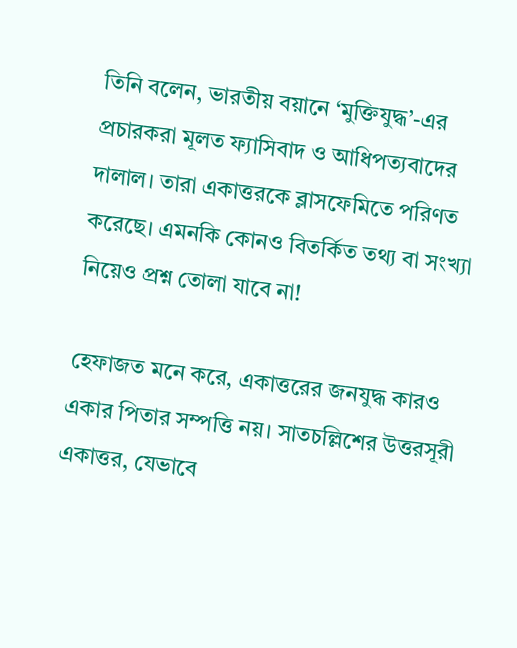তিনি বলেন, ভারতীয় বয়ানে ‘মুক্তিযুদ্ধ’-এর প্রচারকরা মূলত ফ্যাসিবাদ ও আধিপত্যবাদের দালাল। তারা একাত্তরকে ব্লাসফেমিতে পরিণত করেছে। এমনকি কোনও বিতর্কিত তথ্য বা সংখ্যা নিয়েও প্রশ্ন তোলা যাবে না!

হেফাজত মনে করে, একাত্তরের জনযুদ্ধ কারও একার পিতার সম্পত্তি নয়। সাতচল্লিশের উত্তরসূরী একাত্তর, যেভাবে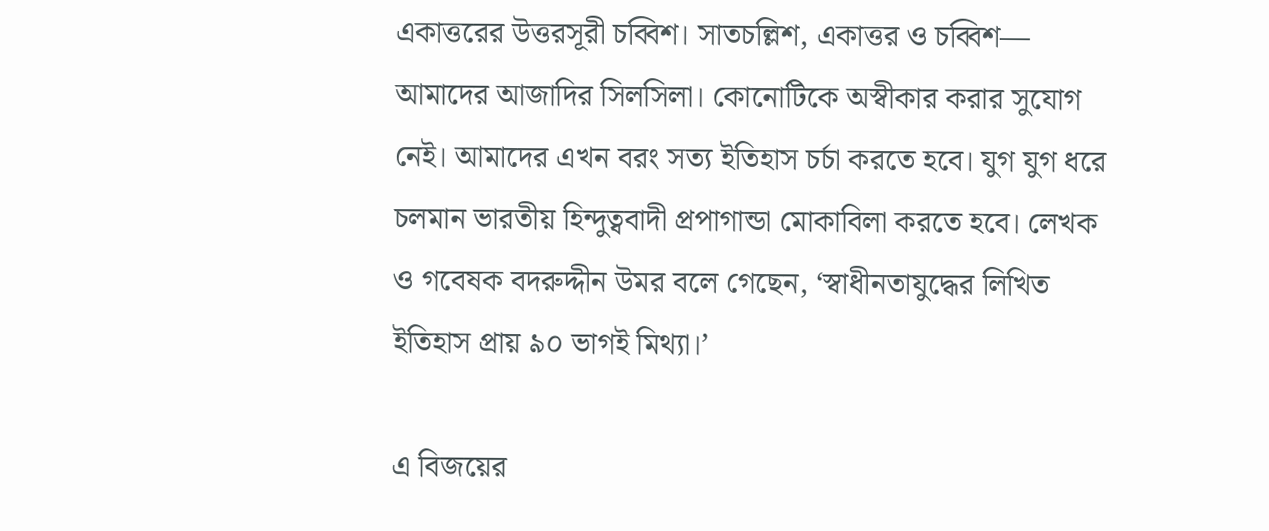একাত্তরের উত্তরসূরী চব্বিশ। সাতচল্লিশ, একাত্তর ও চব্বিশ— আমাদের আজাদির সিলসিলা। কোনোটিকে অস্বীকার করার সুযোগ নেই। আমাদের এখন বরং সত্য ইতিহাস চর্চা করতে হবে। যুগ যুগ ধরে চলমান ভারতীয় হিন্দুত্ববাদী প্রপাগান্ডা মোকাবিলা করতে হবে। লেখক ও গবেষক বদরুদ্দীন উমর বলে গেছেন, ‘স্বাধীনতাযুদ্ধের লিখিত ইতিহাস প্রায় ৯০ ভাগই মিথ্যা।’

এ বিজয়ের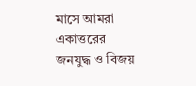মাসে আমরা একাত্তরের জনযুদ্ধ ও বিজয়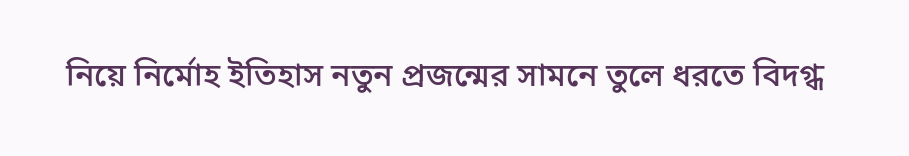নিয়ে নির্মোহ ইতিহাস নতুন প্রজন্মের সামনে তুলে ধরতে বিদগ্ধ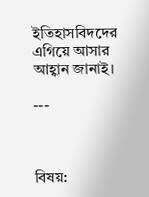ইতিহাসবিদদের এগিয়ে আসার আহ্বান জানাই।

---



বিষয়: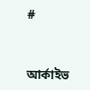#



আর্কাইভ